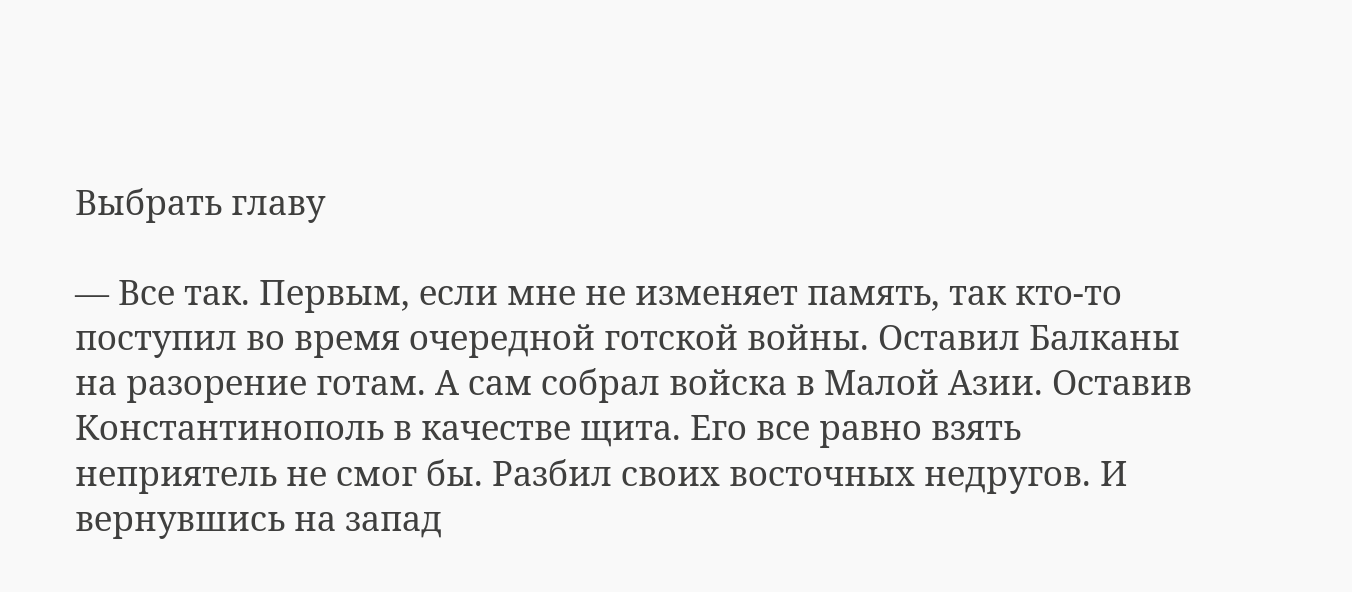Выбрать главу

— Все так. Первым, если мне не изменяет память, так кто-то поступил во время очередной готской войны. Оставил Балканы на разорение готам. А сам собрал войска в Малой Азии. Оставив Константинополь в качестве щита. Его все равно взять неприятель не смог бы. Разбил своих восточных недругов. И вернувшись на запад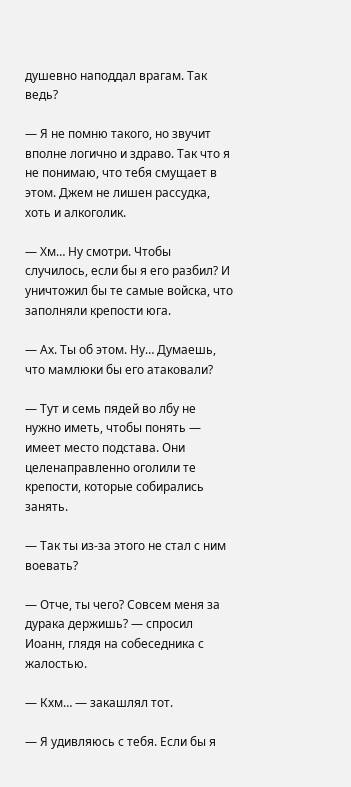душевно наподдал врагам. Так ведь?

— Я не помню такого, но звучит вполне логично и здраво. Так что я не понимаю, что тебя смущает в этом. Джем не лишен рассудка, хоть и алкоголик.

— Хм… Ну смотри. Чтобы случилось, если бы я его разбил? И уничтожил бы те самые войска, что заполняли крепости юга.

— Ах. Ты об этом. Ну… Думаешь, что мамлюки бы его атаковали?

— Тут и семь пядей во лбу не нужно иметь, чтобы понять — имеет место подстава. Они целенаправленно оголили те крепости, которые собирались занять.

— Так ты из-за этого не стал с ним воевать?

— Отче, ты чего? Совсем меня за дурака держишь? — спросил Иоанн, глядя на собеседника с жалостью.

— Кхм… — закашлял тот.

— Я удивляюсь с тебя. Если бы я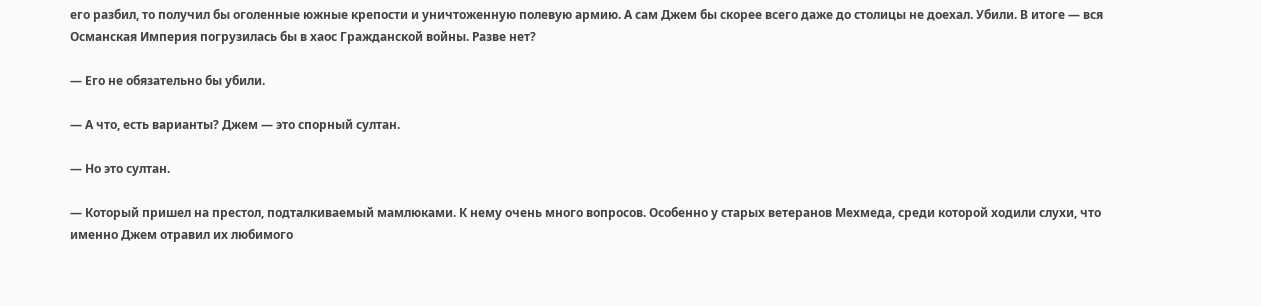его разбил, то получил бы оголенные южные крепости и уничтоженную полевую армию. А сам Джем бы скорее всего даже до столицы не доехал. Убили. В итоге — вся Османская Империя погрузилась бы в хаос Гражданской войны. Разве нет?

— Его не обязательно бы убили.

— А что, есть варианты? Джем — это спорный султан.

— Но это султан.

— Который пришел на престол, подталкиваемый мамлюками. К нему очень много вопросов. Особенно у старых ветеранов Мехмеда, среди которой ходили слухи, что именно Джем отравил их любимого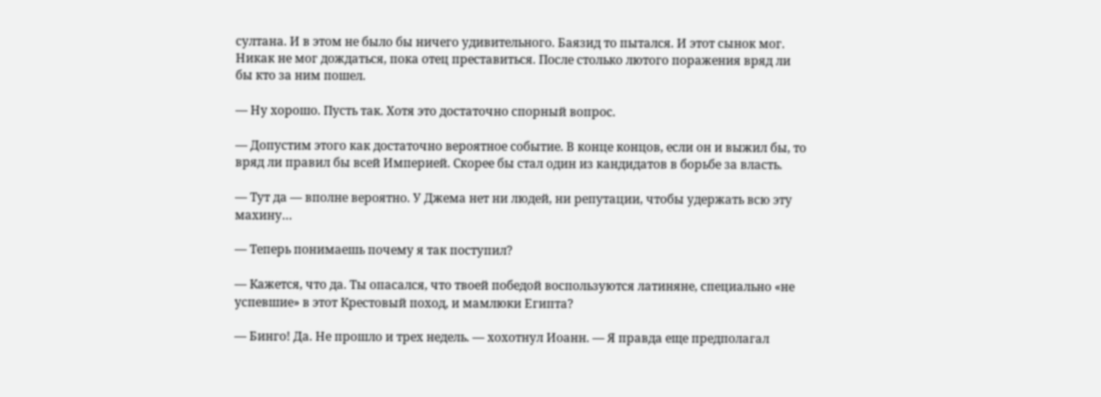султана. И в этом не было бы ничего удивительного. Баязид то пытался. И этот сынок мог. Никак не мог дождаться, пока отец преставиться. После столько лютого поражения вряд ли бы кто за ним пошел.

— Ну хорошо. Пусть так. Хотя это достаточно спорный вопрос.

— Допустим этого как достаточно вероятное событие. В конце концов, если он и выжил бы, то вряд ли правил бы всей Империей. Скорее бы стал один из кандидатов в борьбе за власть.

— Тут да — вполне вероятно. У Джема нет ни людей, ни репутации, чтобы удержать всю эту махину…

— Теперь понимаешь почему я так поступил?

— Кажется, что да. Ты опасался, что твоей победой воспользуются латиняне, специально «не успевшие» в этот Крестовый поход, и мамлюки Египта?

— Бинго! Да. Не прошло и трех недель. — хохотнул Иоанн. — Я правда еще предполагал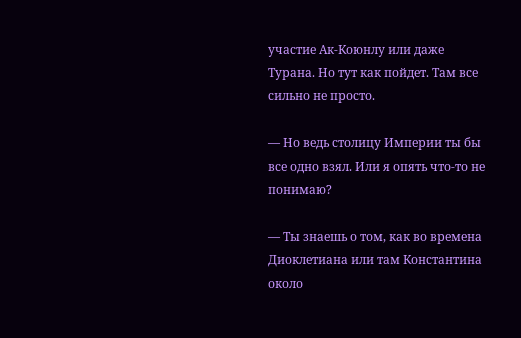участие Ак-Коюнлу или даже Турана. Но тут как пойдет. Там все сильно не просто.

— Но ведь столицу Империи ты бы все одно взял. Или я опять что-то не понимаю?

— Ты знаешь о том, как во времена Диоклетиана или там Константина около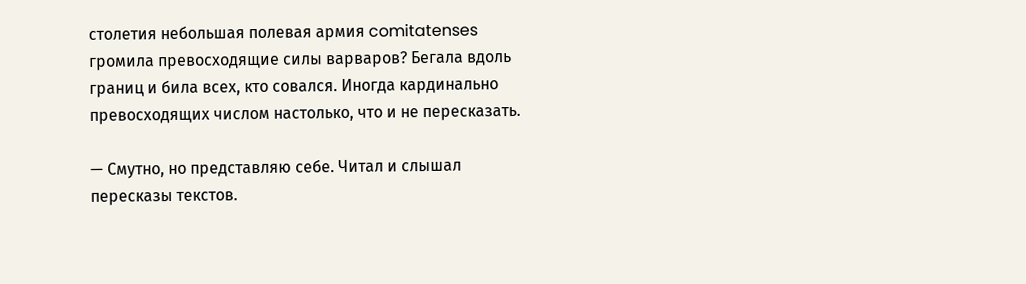столетия небольшая полевая армия comitatenses громила превосходящие силы варваров? Бегала вдоль границ и била всех, кто совался. Иногда кардинально превосходящих числом настолько, что и не пересказать.

— Смутно, но представляю себе. Читал и слышал пересказы текстов.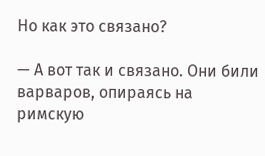Но как это связано?

— А вот так и связано. Они били варваров, опираясь на римскую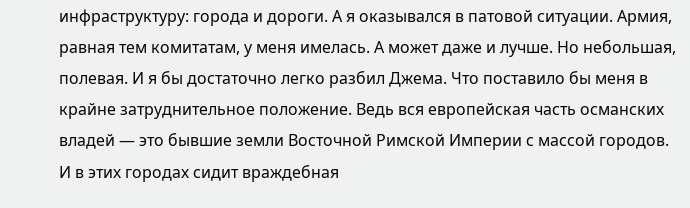инфраструктуру: города и дороги. А я оказывался в патовой ситуации. Армия, равная тем комитатам, у меня имелась. А может даже и лучше. Но небольшая, полевая. И я бы достаточно легко разбил Джема. Что поставило бы меня в крайне затруднительное положение. Ведь вся европейская часть османских владей — это бывшие земли Восточной Римской Империи с массой городов. И в этих городах сидит враждебная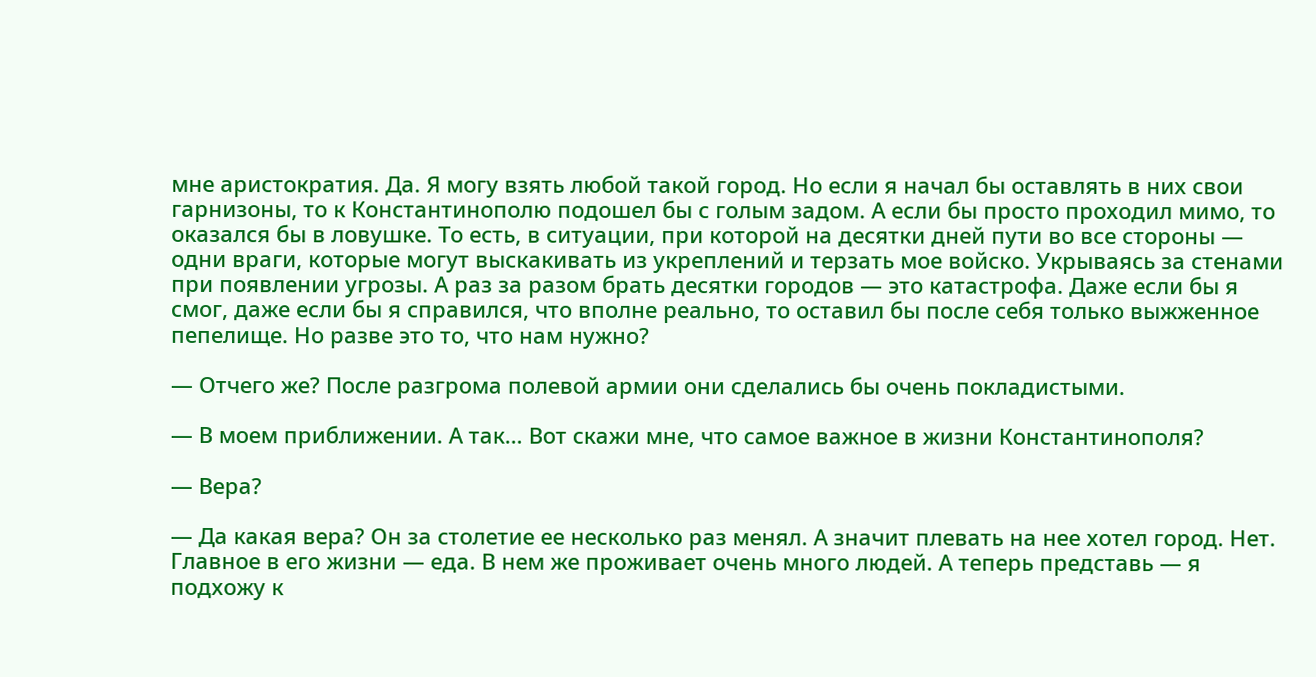мне аристократия. Да. Я могу взять любой такой город. Но если я начал бы оставлять в них свои гарнизоны, то к Константинополю подошел бы с голым задом. А если бы просто проходил мимо, то оказался бы в ловушке. То есть, в ситуации, при которой на десятки дней пути во все стороны — одни враги, которые могут выскакивать из укреплений и терзать мое войско. Укрываясь за стенами при появлении угрозы. А раз за разом брать десятки городов — это катастрофа. Даже если бы я смог, даже если бы я справился, что вполне реально, то оставил бы после себя только выжженное пепелище. Но разве это то, что нам нужно?

— Отчего же? После разгрома полевой армии они сделались бы очень покладистыми.

— В моем приближении. А так… Вот скажи мне, что самое важное в жизни Константинополя?

— Вера?

— Да какая вера? Он за столетие ее несколько раз менял. А значит плевать на нее хотел город. Нет. Главное в его жизни — еда. В нем же проживает очень много людей. А теперь представь — я подхожу к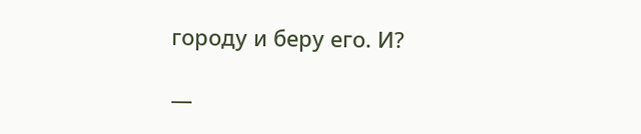городу и беру его. И?

—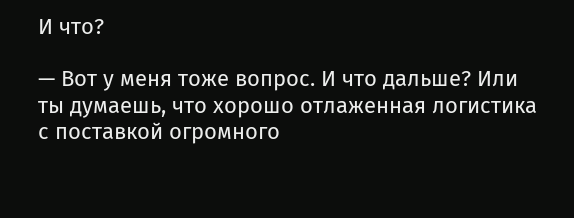И что?

— Вот у меня тоже вопрос. И что дальше? Или ты думаешь, что хорошо отлаженная логистика с поставкой огромного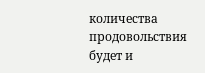количества продовольствия будет и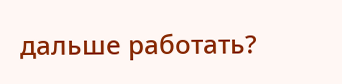дальше работать?